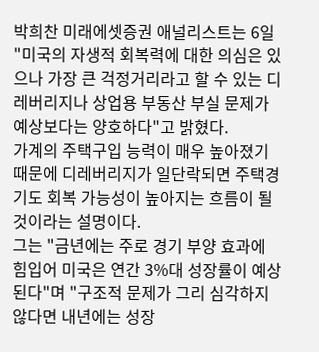박희찬 미래에셋증권 애널리스트는 6일 "미국의 자생적 회복력에 대한 의심은 있으나 가장 큰 걱정거리라고 할 수 있는 디레버리지나 상업용 부동산 부실 문제가 예상보다는 양호하다"고 밝혔다.
가계의 주택구입 능력이 매우 높아졌기 때문에 디레버리지가 일단락되면 주택경기도 회복 가능성이 높아지는 흐름이 될 것이라는 설명이다.
그는 "금년에는 주로 경기 부양 효과에 힘입어 미국은 연간 3%대 성장률이 예상된다"며 "구조적 문제가 그리 심각하지 않다면 내년에는 성장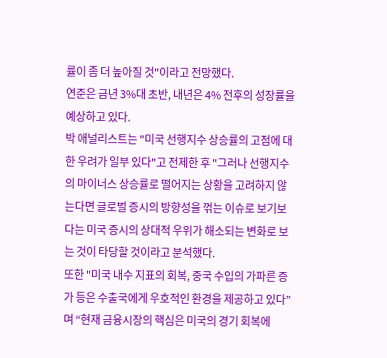률이 좀 더 높아질 것"이라고 전망했다.
연준은 금년 3%대 초반, 내년은 4% 전후의 성장률을 예상하고 있다.
박 애널리스트는 "미국 선행지수 상승률의 고점에 대한 우려가 일부 있다"고 전제한 후 "그러나 선행지수의 마이너스 상승률로 떨어지는 상황을 고려하지 않는다면 글로벌 증시의 방향성을 꺾는 이슈로 보기보다는 미국 증시의 상대적 우위가 해소되는 변화로 보는 것이 타당할 것이라고 분석했다.
또한 "미국 내수 지표의 회복, 중국 수입의 가파른 증가 등은 수출국에게 우호적인 환경을 제공하고 있다”며 “현재 금융시장의 핵심은 미국의 경기 회복에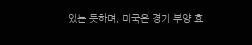있는 듯하며, 미국은 경기 부양 효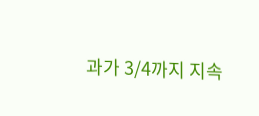과가 3/4까지 지속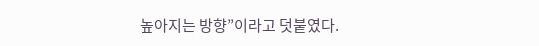높아지는 방향”이라고 덧붙였다.